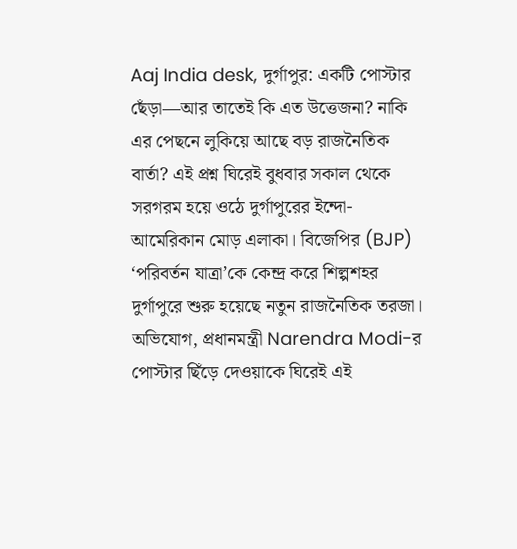Aaj India desk, দুর্গাপুর: একটি পোস্টার ছেঁড়া—আর তাতেই কি এত উত্তেজনা? নাকি এর পেছনে লুকিয়ে আছে বড় রাজনৈতিক বার্তা? এই প্রশ্ন ঘিরেই বুধবার সকাল থেকে সরগরম হয়ে ওঠে দুর্গাপুরের ইন্দো-আমেরিকান মোড় এলাকা। বিজেপির (BJP) ‘পরিবর্তন যাত্রা’কে কেন্দ্র করে শিল্পশহর দুর্গাপুরে শুরু হয়েছে নতুন রাজনৈতিক তরজা। অভিযোগ, প্রধানমন্ত্রী Narendra Modi-র পোস্টার ছিঁড়ে দেওয়াকে ঘিরেই এই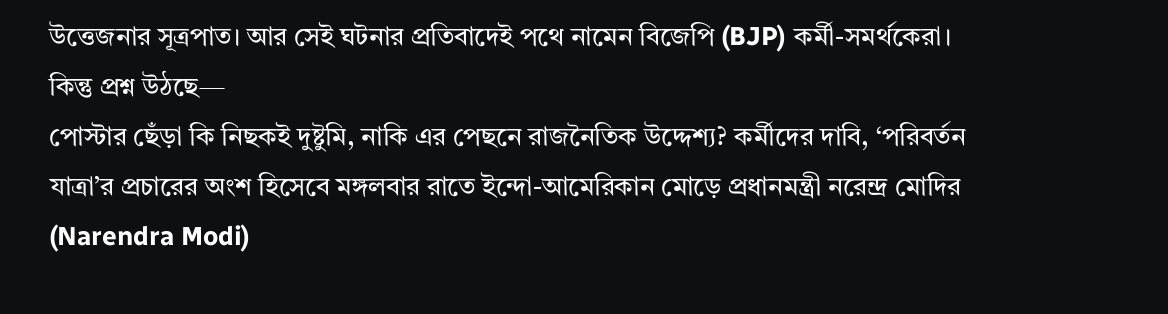উত্তেজনার সূত্রপাত। আর সেই ঘটনার প্রতিবাদেই পথে নামেন বিজেপি (BJP) কর্মী-সমর্থকেরা।
কিন্তু প্রশ্ন উঠছে—
পোস্টার ছেঁড়া কি নিছকই দুষ্টুমি, নাকি এর পেছনে রাজনৈতিক উদ্দেশ্য? কর্মীদের দাবি, ‘পরিবর্তন যাত্রা’র প্রচারের অংশ হিসেবে মঙ্গলবার রাতে ইন্দো-আমেরিকান মোড়ে প্রধানমন্ত্রী নরেন্দ্র মোদির (Narendra Modi)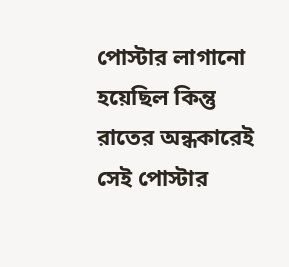পোস্টার লাগানো হয়েছিল কিন্তু রাতের অন্ধকারেই সেই পোস্টার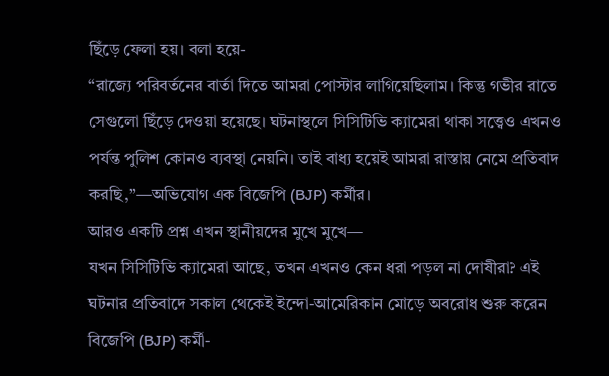ছিঁড়ে ফেলা হয়। বলা হয়ে-
“রাজ্যে পরিবর্তনের বার্তা দিতে আমরা পোস্টার লাগিয়েছিলাম। কিন্তু গভীর রাতে সেগুলো ছিঁড়ে দেওয়া হয়েছে। ঘটনাস্থলে সিসিটিভি ক্যামেরা থাকা সত্ত্বেও এখনও পর্যন্ত পুলিশ কোনও ব্যবস্থা নেয়নি। তাই বাধ্য হয়েই আমরা রাস্তায় নেমে প্রতিবাদ করছি,”—অভিযোগ এক বিজেপি (BJP) কর্মীর।
আরও একটি প্রশ্ন এখন স্থানীয়দের মুখে মুখে—
যখন সিসিটিভি ক্যামেরা আছে, তখন এখনও কেন ধরা পড়ল না দোষীরা? এই ঘটনার প্রতিবাদে সকাল থেকেই ইন্দো-আমেরিকান মোড়ে অবরোধ শুরু করেন বিজেপি (BJP) কর্মী-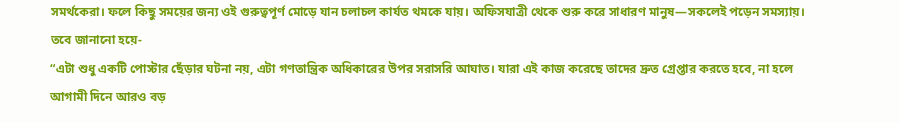সমর্থকেরা। ফলে কিছু সময়ের জন্য ওই গুরুত্বপূর্ণ মোড়ে যান চলাচল কার্যত থমকে যায়। অফিসযাত্রী থেকে শুরু করে সাধারণ মানুষ—সকলেই পড়েন সমস্যায়। তবে জানানো হয়ে-
“এটা শুধু একটি পোস্টার ছেঁড়ার ঘটনা নয়, এটা গণতান্ত্রিক অধিকারের উপর সরাসরি আঘাত। যারা এই কাজ করেছে তাদের দ্রুত গ্রেপ্তার করতে হবে, না হলে আগামী দিনে আরও বড়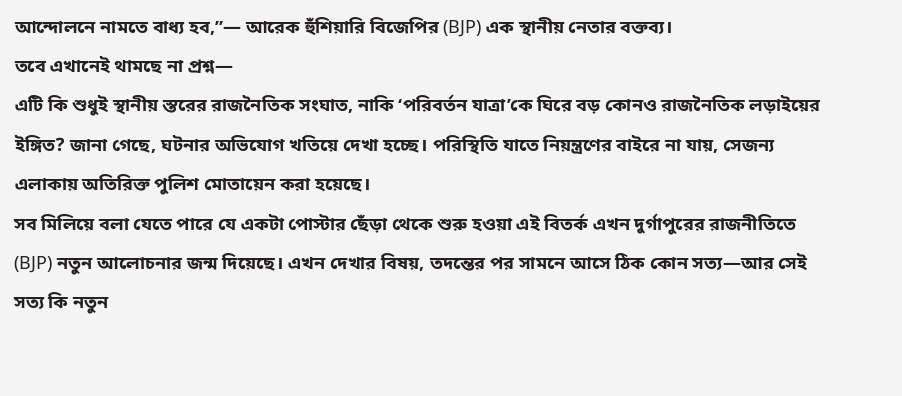আন্দোলনে নামতে বাধ্য হব,”— আরেক হুঁশিয়ারি বিজেপির (BJP) এক স্থানীয় নেতার বক্তব্য।
তবে এখানেই থামছে না প্রশ্ন—
এটি কি শুধুই স্থানীয় স্তরের রাজনৈতিক সংঘাত, নাকি ‘পরিবর্তন যাত্রা’কে ঘিরে বড় কোনও রাজনৈতিক লড়াইয়ের ইঙ্গিত? জানা গেছে, ঘটনার অভিযোগ খতিয়ে দেখা হচ্ছে। পরিস্থিতি যাতে নিয়ন্ত্রণের বাইরে না যায়, সেজন্য এলাকায় অতিরিক্ত পুলিশ মোতায়েন করা হয়েছে।
সব মিলিয়ে বলা যেতে পারে যে একটা পোস্টার ছেঁড়া থেকে শুরু হওয়া এই বিতর্ক এখন দুর্গাপুরের রাজনীতিতে (BJP) নতুন আলোচনার জন্ম দিয়েছে। এখন দেখার বিষয়, তদন্তের পর সামনে আসে ঠিক কোন সত্য—আর সেই সত্য কি নতুন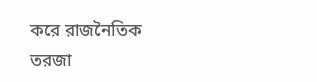করে রাজনৈতিক তরজা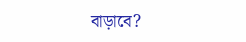বাড়াবে?